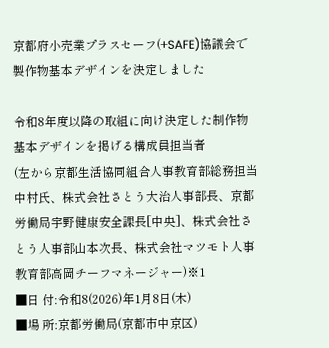京都府小売業プラスセーフ(+SAFE)協議会で製作物基本デザインを決定しました

令和8年度以降の取組に向け決定した制作物基本デザインを掲げる構成員担当者
(左から京都生活協同組合人事教育部総務担当中村氏、株式会社さとう大治人事部長、京都労働局宇野健康安全課長[中央]、株式会社さとう人事部山本次長、株式会社マツモト人事教育部高岡チーフマネージャー)※1
■日 付:令和8(2026)年1月8日(木)
■場 所:京都労働局(京都市中京区)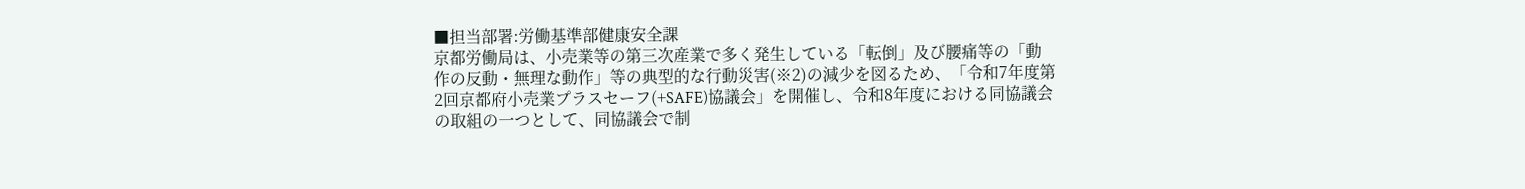■担当部署:労働基準部健康安全課
京都労働局は、小売業等の第三次産業で多く発生している「転倒」及び腰痛等の「動作の反動・無理な動作」等の典型的な行動災害(※2)の減少を図るため、「令和7年度第2回京都府小売業プラスセーフ(+SAFE)協議会」を開催し、令和8年度における同協議会の取組の一つとして、同協議会で制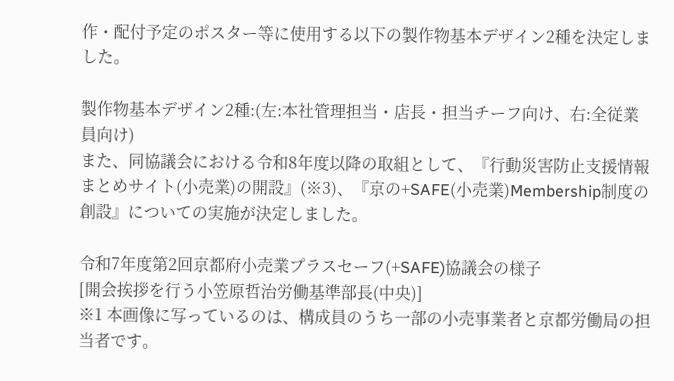作・配付予定のポスター等に使用する以下の製作物基本デザイン2種を決定しました。

製作物基本デザイン2種:(左:本社管理担当・店長・担当チーフ向け、右:全従業員向け)
また、同協議会における令和8年度以降の取組として、『行動災害防止支援情報まとめサイト(小売業)の開設』(※3)、『京の+SAFE(小売業)Membership制度の創設』についての実施が決定しました。

令和7年度第2回京都府小売業プラスセーフ(+SAFE)協議会の様子
[開会挨拶を行う小笠原哲治労働基準部長(中央)]
※1 本画像に写っているのは、構成員のうち一部の小売事業者と京都労働局の担当者です。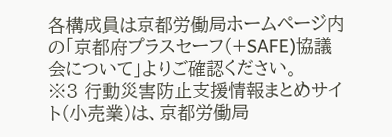各構成員は京都労働局ホームページ内の「京都府プラスセーフ(+SAFE)協議会について」よりご確認ください。
※3 行動災害防止支援情報まとめサイト(小売業)は、京都労働局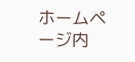ホームページ内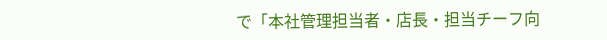で「本社管理担当者・店長・担当チーフ向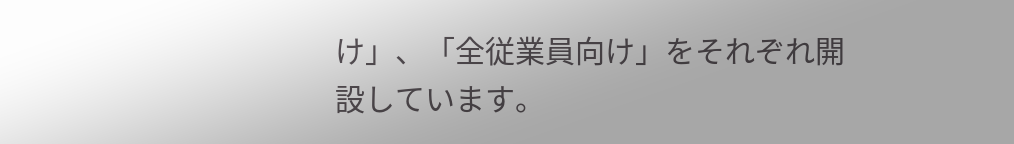け」、「全従業員向け」をそれぞれ開設しています。